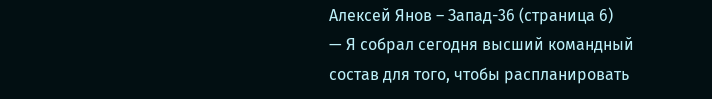Алексей Янов – Запад-36 (страница 6)
— Я собрал сегодня высший командный состав для того, чтобы распланировать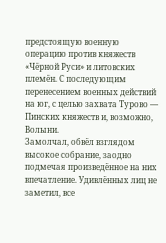предстоящую военную операцию против княжеств «Чёрной Руси» и литовских племён. С последующим перенесением военных действий на юг, с целью захвата Турово — Пинских княжеств и, возможно, Волыни.
Замолчал, обвёл взглядом высокое собрание, заодно подмечая произведённое на них впечатление. Удивлённых лиц не заметил, все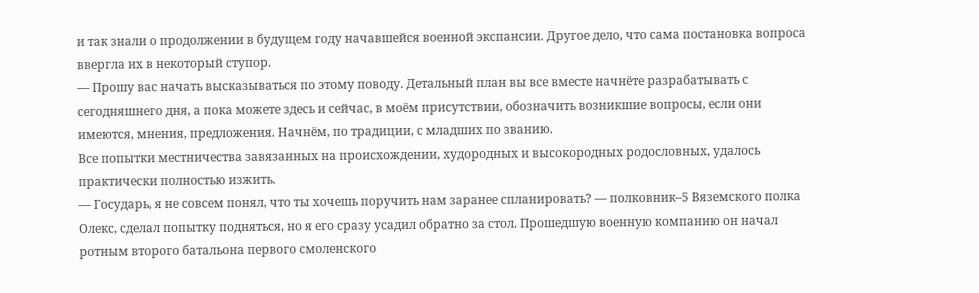и так знали о продолжении в будущем году начавшейся военной экспансии. Другое дело, что сама постановка вопроса ввергла их в некоторый ступор.
— Прошу вас начать высказываться по этому поводу. Детальный план вы все вместе начнёте разрабатывать с сегодняшнего дня, а пока можете здесь и сейчас, в моём присутствии, обозначить возникшие вопросы, если они имеются, мнения, предложения. Начнём, по традиции, с младших по званию.
Все попытки местничества завязанных на происхождении, худородных и высокородных родословных, удалось практически полностью изжить.
— Государь, я не совсем понял, что ты хочешь поручить нам заранее спланировать? — полковник–5 Вяземского полка Олекс, сделал попытку подняться, но я его сразу усадил обратно за стол. Прошедшую военную компанию он начал ротным второго батальона первого смоленского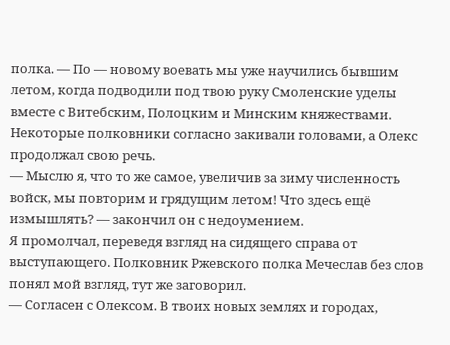полка. — По — новому воевать мы уже научились бывшим летом, когда подводили под твою руку Смоленские уделы вместе с Витебским, Полоцким и Минским княжествами.
Некоторые полковники согласно закивали головами, а Олекс продолжал свою речь.
— Мыслю я, что то же самое, увеличив за зиму численность войск, мы повторим и грядущим летом! Что здесь ещё измышлять? — закончил он с недоумением.
Я промолчал, переведя взгляд на сидящего справа от выступающего. Полковник Ржевского полка Мечеслав без слов понял мой взгляд, тут же заговорил.
— Согласен с Олексом. В твоих новых землях и городах,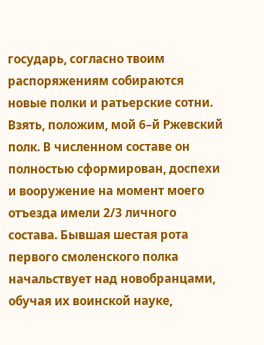государь, согласно твоим распоряжениям собираются новые полки и ратьерские сотни. Взять, положим, мой 6–й Ржевский полк. В численном составе он полностью сформирован, доспехи и вооружение на момент моего отъезда имели 2/3 личного состава. Бывшая шестая рота первого смоленского полка начальствует над новобранцами, обучая их воинской науке,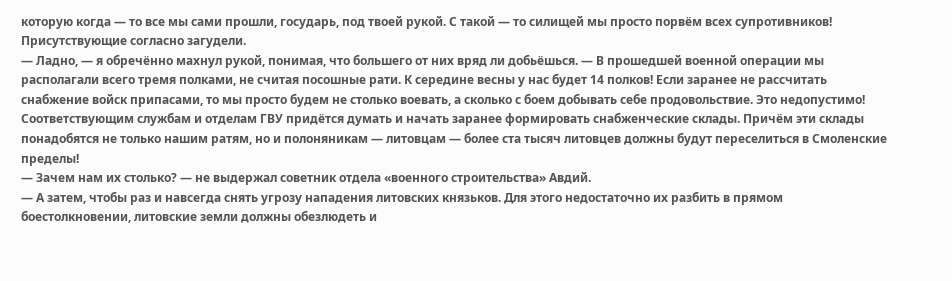которую когда — то все мы сами прошли, государь, под твоей рукой. С такой — то силищей мы просто порвём всех супротивников!
Присутствующие согласно загудели.
— Ладно, — я обречённо махнул рукой, понимая, что большего от них вряд ли добьёшься. — В прошедшей военной операции мы располагали всего тремя полками, не считая посошные рати. К середине весны у нас будет 14 полков! Если заранее не рассчитать снабжение войск припасами, то мы просто будем не столько воевать, а сколько с боем добывать себе продовольствие. Это недопустимо! Соответствующим службам и отделам ГВУ придётся думать и начать заранее формировать снабженческие склады. Причём эти склады понадобятся не только нашим ратям, но и полоняникам — литовцам — более ста тысяч литовцев должны будут переселиться в Смоленские пределы!
— Зачем нам их столько? — не выдержал советник отдела «военного строительства» Авдий.
— А затем, чтобы раз и навсегда снять угрозу нападения литовских князьков. Для этого недостаточно их разбить в прямом боестолкновении, литовские земли должны обезлюдеть и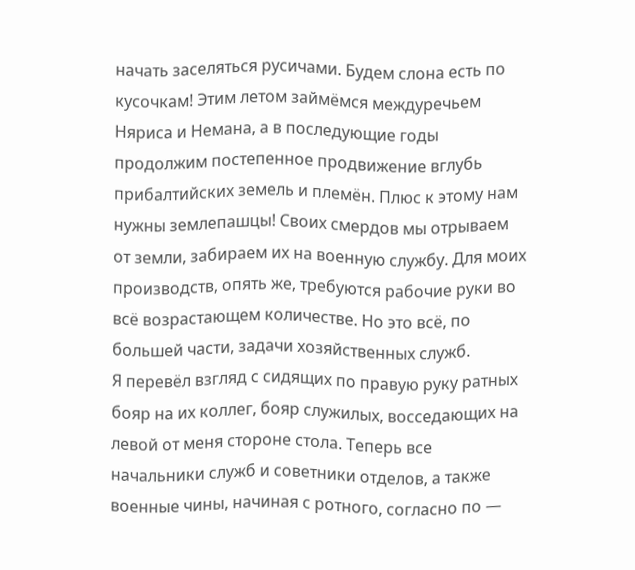начать заселяться русичами. Будем слона есть по кусочкам! Этим летом займёмся междуречьем Няриса и Немана, а в последующие годы продолжим постепенное продвижение вглубь прибалтийских земель и племён. Плюс к этому нам нужны землепашцы! Своих смердов мы отрываем от земли, забираем их на военную службу. Для моих производств, опять же, требуются рабочие руки во всё возрастающем количестве. Но это всё, по большей части, задачи хозяйственных служб.
Я перевёл взгляд с сидящих по правую руку ратных бояр на их коллег, бояр служилых, восседающих на левой от меня стороне стола. Теперь все начальники служб и советники отделов, а также военные чины, начиная с ротного, согласно по —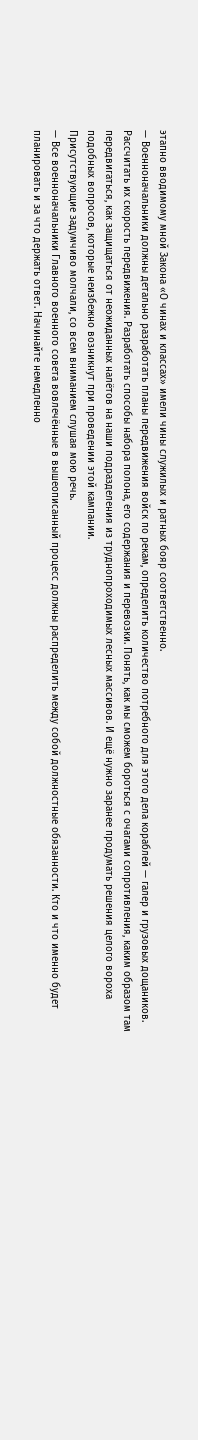этапно вводимому мной Закона «О чинах и классах» имели чины служилых и ратных бояр соответственно.
— Военноначальники должны детально разработать планы передвижения войск по рекам, определить количество потребного для этого дела кораблей — галер и грузовых дощаников. Рассчитать их скорость передвижения. Разработать способы набора полона, его содержания и перевозки. Понять, как мы сможем бороться с очагами сопротивления, каким образом там передвигаться, как защищаться от неожиданных налётов на наши подразделения из труднопроходимых лесных массивов. И ещё нужно заранее продумать решения целого вороха подобных вопросов, которые неизбежно возникнут при проведении этой кампании.
Присутствующие задумчиво молчали, со всем вниманием слушая мою речь.
— Все военноначальники Главного военного совета вовлечённые в вышеописанный процесс должны распределить между собой должностные обязанности. Кто и что именно будет планировать и за что держать ответ. Начинайте немедленно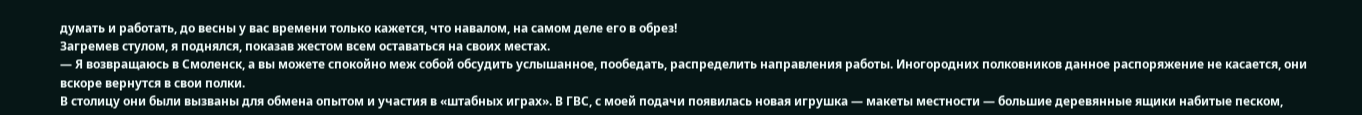думать и работать, до весны у вас времени только кажется, что навалом, на самом деле его в обрез!
Загремев стулом, я поднялся, показав жестом всем оставаться на своих местах.
— Я возвращаюсь в Смоленск, а вы можете спокойно меж собой обсудить услышанное, пообедать, распределить направления работы. Иногородних полковников данное распоряжение не касается, они вскоре вернутся в свои полки.
В столицу они были вызваны для обмена опытом и участия в «штабных играх». В ГВС, с моей подачи появилась новая игрушка — макеты местности — большие деревянные ящики набитые песком,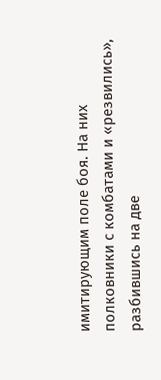имитирующим поле боя. На них полковники с комбатами и «резвились», разбившись на две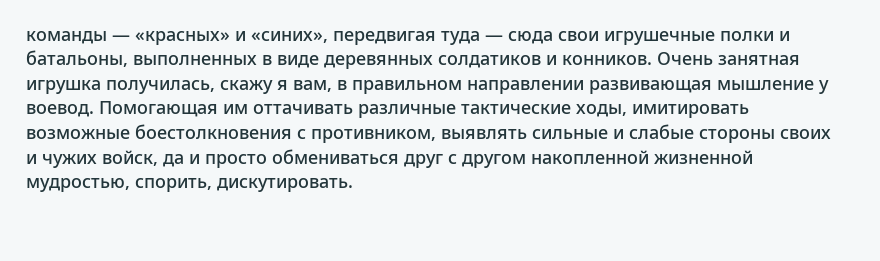команды — «красных» и «синих», передвигая туда — сюда свои игрушечные полки и батальоны, выполненных в виде деревянных солдатиков и конников. Очень занятная игрушка получилась, скажу я вам, в правильном направлении развивающая мышление у воевод. Помогающая им оттачивать различные тактические ходы, имитировать возможные боестолкновения с противником, выявлять сильные и слабые стороны своих и чужих войск, да и просто обмениваться друг с другом накопленной жизненной мудростью, спорить, дискутировать.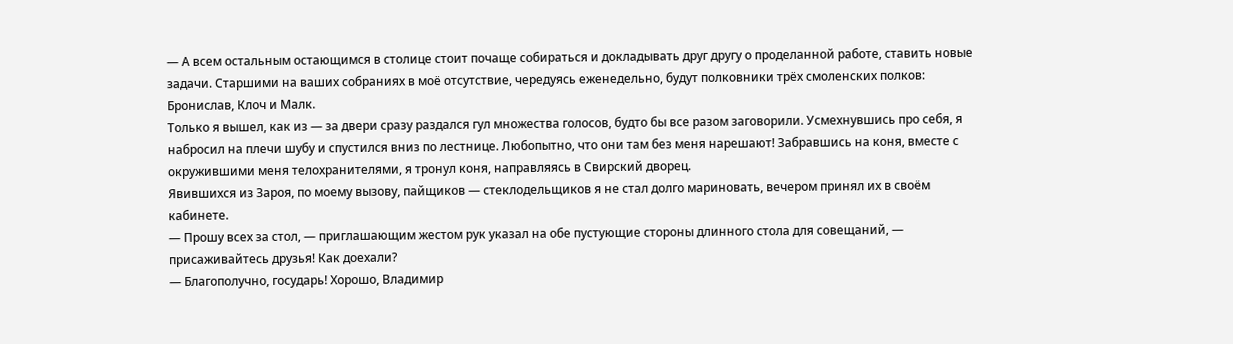— А всем остальным остающимся в столице стоит почаще собираться и докладывать друг другу о проделанной работе, ставить новые задачи. Старшими на ваших собраниях в моё отсутствие, чередуясь еженедельно, будут полковники трёх смоленских полков: Бронислав, Клоч и Малк.
Только я вышел, как из — за двери сразу раздался гул множества голосов, будто бы все разом заговорили. Усмехнувшись про себя, я набросил на плечи шубу и спустился вниз по лестнице. Любопытно, что они там без меня нарешают! Забравшись на коня, вместе с окружившими меня телохранителями, я тронул коня, направляясь в Свирский дворец.
Явившихся из Зароя, по моему вызову, пайщиков — стеклодельщиков я не стал долго мариновать, вечером принял их в своём кабинете.
— Прошу всех за стол, — приглашающим жестом рук указал на обе пустующие стороны длинного стола для совещаний, — присаживайтесь друзья! Как доехали?
— Благополучно, государь! Хорошо, Владимир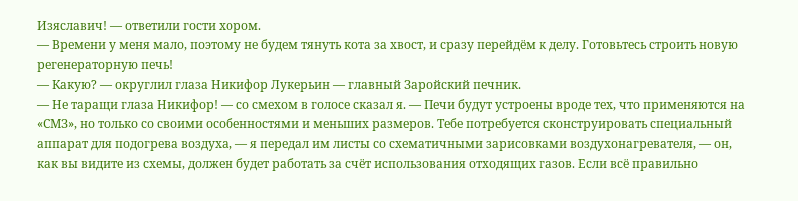Изяславич! — ответили гости хором.
— Времени у меня мало, поэтому не будем тянуть кота за хвост, и сразу перейдём к делу. Готовьтесь строить новую регенераторную печь!
— Какую? — округлил глаза Никифор Лукерьин — главный Заройский печник.
— Не таращи глаза Никифор! — со смехом в голосе сказал я. — Печи будут устроены вроде тех, что применяются на «СМЗ», но только со своими особенностями и меньших размеров. Тебе потребуется сконструировать специальный аппарат для подогрева воздуха, — я передал им листы со схематичными зарисовками воздухонагревателя, — он, как вы видите из схемы, должен будет работать за счёт использования отходящих газов. Если всё правильно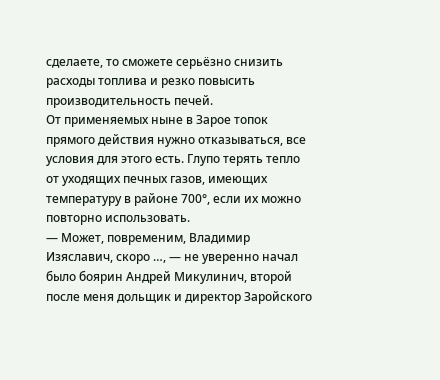сделаете, то сможете серьёзно снизить расходы топлива и резко повысить производительность печей.
От применяемых ныне в Зарое топок прямого действия нужно отказываться, все условия для этого есть. Глупо терять тепло от уходящих печных газов, имеющих температуру в районе 700°, если их можно повторно использовать.
— Может, повременим, Владимир Изяславич, скоро …, — не уверенно начал было боярин Андрей Микулинич, второй после меня дольщик и директор Заройского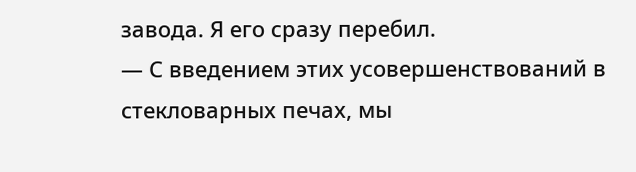завода. Я его сразу перебил.
— С введением этих усовершенствований в стекловарных печах, мы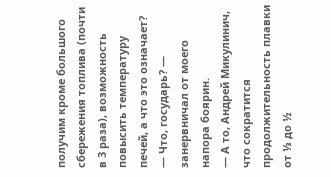получим кроме большого сбережения топлива (почти в 3 раза), возможность повысить температуру печей, а что это означает?
— Что, государь? — занервничал от моего напора боярин.
— А то, Андрей Микулинич, что сократится продолжительность плавки от ⅓ до ½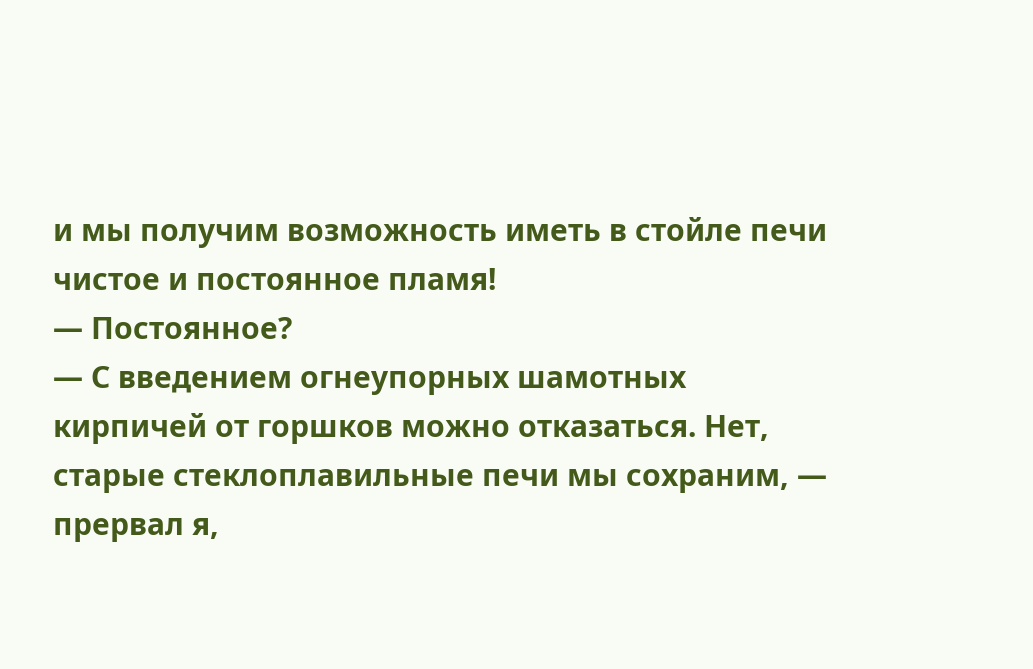и мы получим возможность иметь в стойле печи чистое и постоянное пламя!
— Постоянное?
— С введением огнеупорных шамотных кирпичей от горшков можно отказаться. Нет, старые стеклоплавильные печи мы сохраним, — прервал я,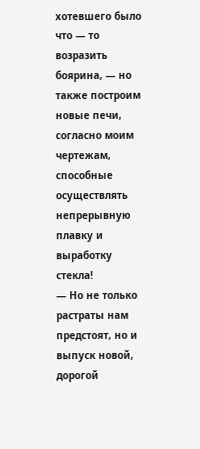хотевшего было что — то возразить боярина, — но также построим новые печи, согласно моим чертежам, способные осуществлять непрерывную плавку и выработку стекла!
— Но не только растраты нам предстоят, но и выпуск новой, дорогой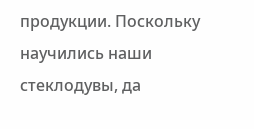продукции. Поскольку научились наши стеклодувы, да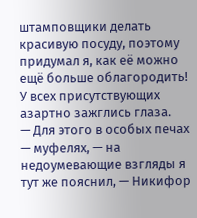штамповщики делать красивую посуду, поэтому придумал я, как её можно ещё больше облагородить!
У всех присутствующих азартно зажглись глаза.
— Для этого в особых печах — муфелях, — на недоумевающие взгляды я тут же пояснил, — Никифор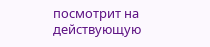посмотрит на действующую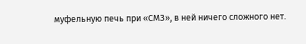муфельную печь при «СМЗ», в ней ничего сложного нет.